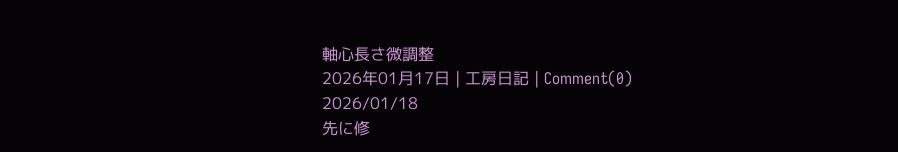軸心長さ微調整
2026年01月17日 | 工房日記 | Comment(0)
2026/01/18
先に修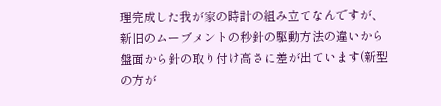理完成した我が家の時計の組み立てなんですが、新旧のムーブメントの秒針の駆動方法の違いから盤面から針の取り付け高さに差が出ています(新型の方が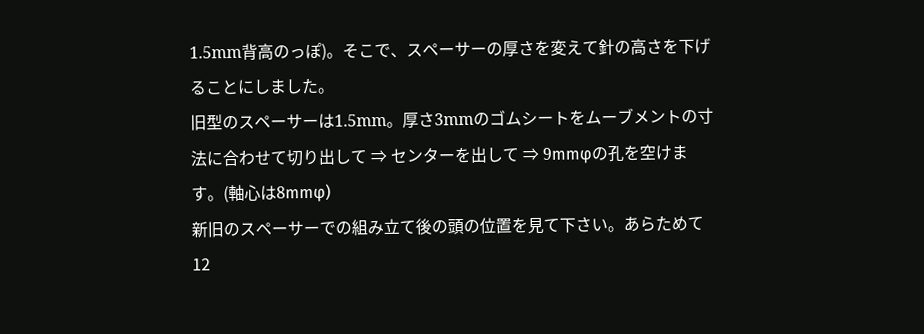1.5mm背高のっぽ)。そこで、スペーサーの厚さを変えて針の高さを下げることにしました。
旧型のスペーサーは1.5mm。厚さ3mmのゴムシートをムーブメントの寸法に合わせて切り出して ⇒ センターを出して ⇒ 9mmφの孔を空けます。(軸心は8mmφ)
新旧のスペーサーでの組み立て後の頭の位置を見て下さい。あらためて12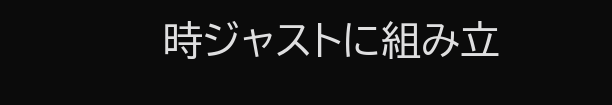時ジャストに組み立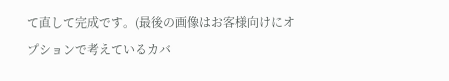て直して完成です。(最後の画像はお客様向けにオプションで考えているカバ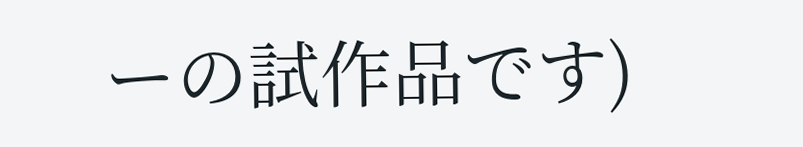ーの試作品です)